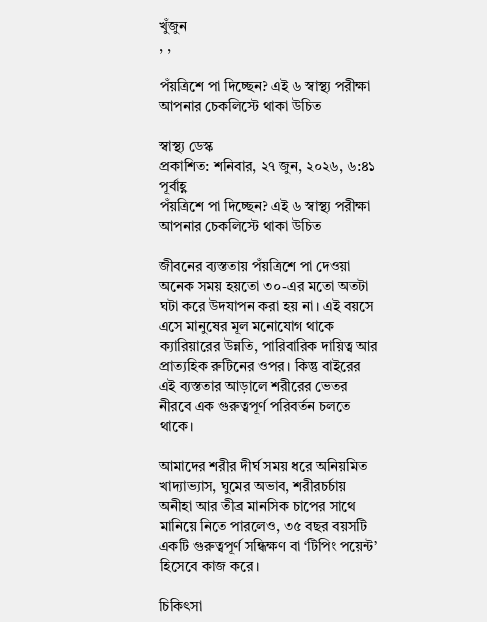খুঁজুন
, ,

পঁয়ত্রিশে পা দিচ্ছেন? এই ৬ স্বাস্থ্য পরীক্ষা আপনার চেকলিস্টে থাকা উচিত

স্বাস্থ্য ডেস্ক
প্রকাশিত: শনিবার, ২৭ জুন, ২০২৬, ৬:৪১ পূর্বাহ্ণ
পঁয়ত্রিশে পা দিচ্ছেন? এই ৬ স্বাস্থ্য পরীক্ষা আপনার চেকলিস্টে থাকা উচিত

জীবনের ব্যস্ততায় পঁয়ত্রিশে পা দেওয়া অনেক সময় হয়তো ৩০-এর মতো অতটা ঘটা করে উদযাপন করা হয় না। এই বয়সে এসে মানুষের মূল মনোযোগ থাকে ক্যারিয়ারের উন্নতি, পারিবারিক দায়িত্ব আর প্রাত্যহিক রুটিনের ওপর। কিন্তু বাইরের এই ব্যস্ততার আড়ালে শরীরের ভেতর নীরবে এক গুরুত্বপূর্ণ পরিবর্তন চলতে থাকে।

আমাদের শরীর দীর্ঘ সময় ধরে অনিয়মিত খাদ্যাভ্যাস, ঘুমের অভাব, শরীরচর্চায় অনীহা আর তীব্র মানসিক চাপের সাথে মানিয়ে নিতে পারলেও, ৩৫ বছর বয়সটি একটি গুরুত্বপূর্ণ সন্ধিক্ষণ বা ‘টিপিং পয়েন্ট’ হিসেবে কাজ করে।

চিকিৎসা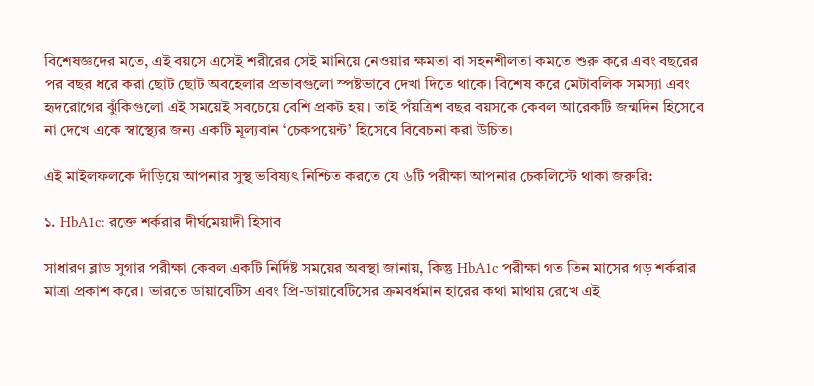বিশেষজ্ঞদের মতে, এই বয়সে এসেই শরীরের সেই মানিয়ে নেওয়ার ক্ষমতা বা সহনশীলতা কমতে শুরু করে এবং বছরের পর বছর ধরে করা ছোট ছোট অবহেলার প্রভাবগুলো স্পষ্টভাবে দেখা দিতে থাকে। বিশেষ করে মেটাবলিক সমস্যা এবং হৃদরোগের ঝুঁকিগুলো এই সময়েই সবচেয়ে বেশি প্রকট হয়। তাই পঁয়ত্রিশ বছর বয়সকে কেবল আরেকটি জন্মদিন হিসেবে না দেখে একে স্বাস্থ্যের জন্য একটি মূল্যবান ‘চেকপয়েন্ট’ হিসেবে বিবেচনা করা উচিত।

এই মাইলফলকে দাঁড়িয়ে আপনার সুস্থ ভবিষ্যৎ নিশ্চিত করতে যে ৬টি পরীক্ষা আপনার চেকলিস্টে থাকা জরুরি:

১. HbA1c: রক্তে শর্করার দীর্ঘমেয়াদী হিসাব

সাধারণ ব্লাড সুগার পরীক্ষা কেবল একটি নির্দিষ্ট সময়ের অবস্থা জানায়, কিন্তু HbA1c পরীক্ষা গত তিন মাসের গড় শর্করার মাত্রা প্রকাশ করে। ভারতে ডায়াবেটিস এবং প্রি-ডায়াবেটিসের ক্রমবর্ধমান হারের কথা মাথায় রেখে এই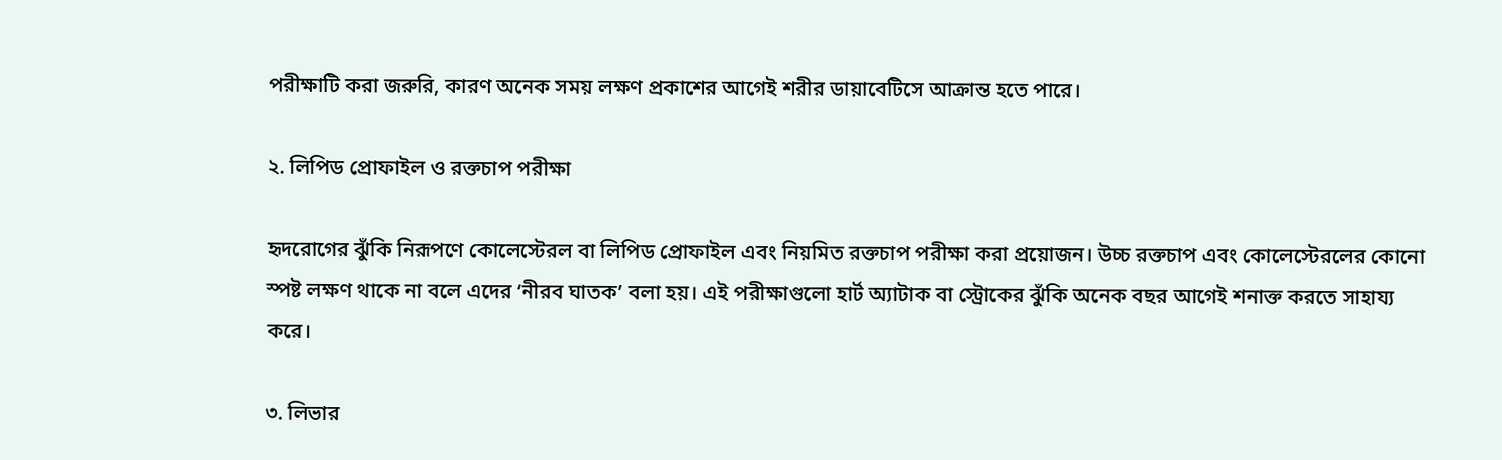পরীক্ষাটি করা জরুরি, কারণ অনেক সময় লক্ষণ প্রকাশের আগেই শরীর ডায়াবেটিসে আক্রান্ত হতে পারে।

২. লিপিড প্রোফাইল ও রক্তচাপ পরীক্ষা

হৃদরোগের ঝুঁকি নিরূপণে কোলেস্টেরল বা লিপিড প্রোফাইল এবং নিয়মিত রক্তচাপ পরীক্ষা করা প্রয়োজন। উচ্চ রক্তচাপ এবং কোলেস্টেরলের কোনো স্পষ্ট লক্ষণ থাকে না বলে এদের ‘নীরব ঘাতক’ বলা হয়। এই পরীক্ষাগুলো হার্ট অ্যাটাক বা স্ট্রোকের ঝুঁকি অনেক বছর আগেই শনাক্ত করতে সাহায্য করে।

৩. লিভার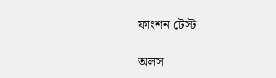ফাংশন টেস্ট

অলস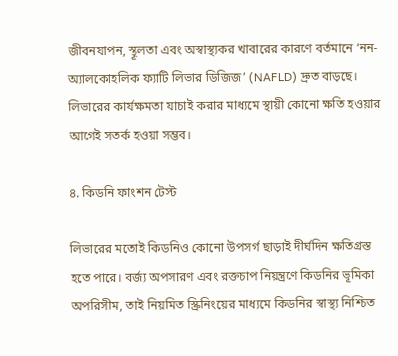জীবনযাপন, স্থূলতা এবং অস্বাস্থ্যকর খাবারের কারণে বর্তমানে ‘নন-অ্যালকোহলিক ফ্যাটি লিভার ডিজিজ’ (NAFLD) দ্রুত বাড়ছে। লিভারের কার্যক্ষমতা যাচাই করার মাধ্যমে স্থায়ী কোনো ক্ষতি হওয়ার আগেই সতর্ক হওয়া সম্ভব।

৪. কিডনি ফাংশন টেস্ট

লিভারের মতোই কিডনিও কোনো উপসর্গ ছাড়াই দীর্ঘদিন ক্ষতিগ্রস্ত হতে পারে। বর্জ্য অপসারণ এবং রক্তচাপ নিয়ন্ত্রণে কিডনির ভূমিকা অপরিসীম, তাই নিয়মিত স্ক্রিনিংয়ের মাধ্যমে কিডনির স্বাস্থ্য নিশ্চিত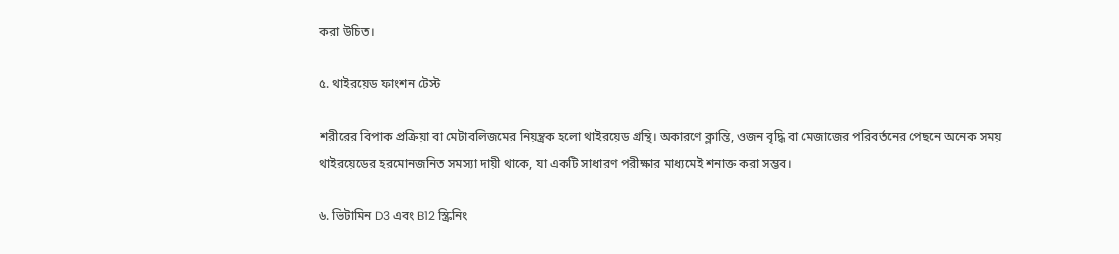করা উচিত।

৫. থাইরয়েড ফাংশন টেস্ট

শরীরের বিপাক প্রক্রিয়া বা মেটাবলিজমের নিয়ন্ত্রক হলো থাইরয়েড গ্রন্থি। অকারণে ক্লান্তি, ওজন বৃদ্ধি বা মেজাজের পরিবর্তনের পেছনে অনেক সময় থাইরয়েডের হরমোনজনিত সমস্যা দায়ী থাকে, যা একটি সাধারণ পরীক্ষার মাধ্যমেই শনাক্ত করা সম্ভব।

৬. ভিটামিন D3 এবং B12 স্ক্রিনিং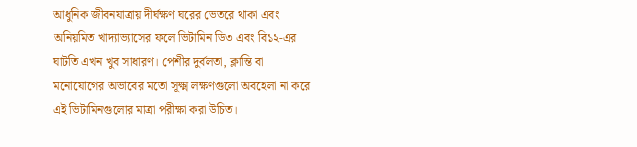আধুনিক জীবনযাত্রায় দীর্ঘক্ষণ ঘরের ভেতরে থাকা এবং অনিয়মিত খাদ্যাভ্যাসের ফলে ভিটামিন ডি৩ এবং বি১২-এর ঘাটতি এখন খুব সাধারণ। পেশীর দুর্বলতা, ক্লান্তি বা মনোযোগের অভাবের মতো সূক্ষ্ম লক্ষণগুলো অবহেলা না করে এই ভিটামিনগুলোর মাত্রা পরীক্ষা করা উচিত।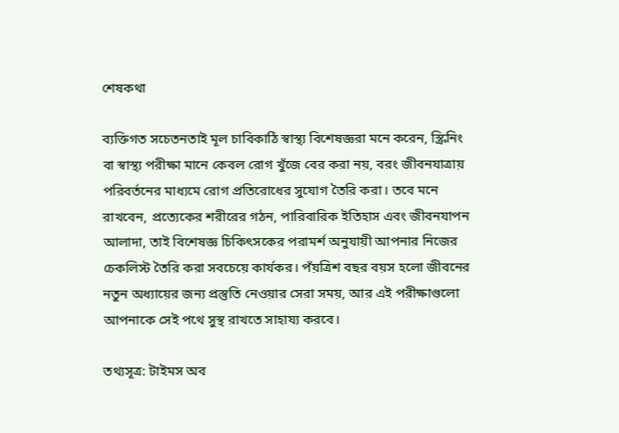শেষকথা

ব্যক্তিগত সচেতনতাই মূল চাবিকাঠি স্বাস্থ্য বিশেষজ্ঞরা মনে করেন, স্ক্রিনিং বা স্বাস্থ্য পরীক্ষা মানে কেবল রোগ খুঁজে বের করা নয়, বরং জীবনযাত্রায় পরিবর্তনের মাধ্যমে রোগ প্রতিরোধের সুযোগ তৈরি করা। তবে মনে রাখবেন, প্রত্যেকের শরীরের গঠন, পারিবারিক ইতিহাস এবং জীবনযাপন আলাদা, তাই বিশেষজ্ঞ চিকিৎসকের পরামর্শ অনুযায়ী আপনার নিজের চেকলিস্ট তৈরি করা সবচেয়ে কার্যকর। পঁয়ত্রিশ বছর বয়স হলো জীবনের নতুন অধ্যায়ের জন্য প্রস্তুতি নেওয়ার সেরা সময়, আর এই পরীক্ষাগুলো আপনাকে সেই পথে সুস্থ রাখতে সাহায্য করবে।

তথ্যসূত্র: টাইমস অব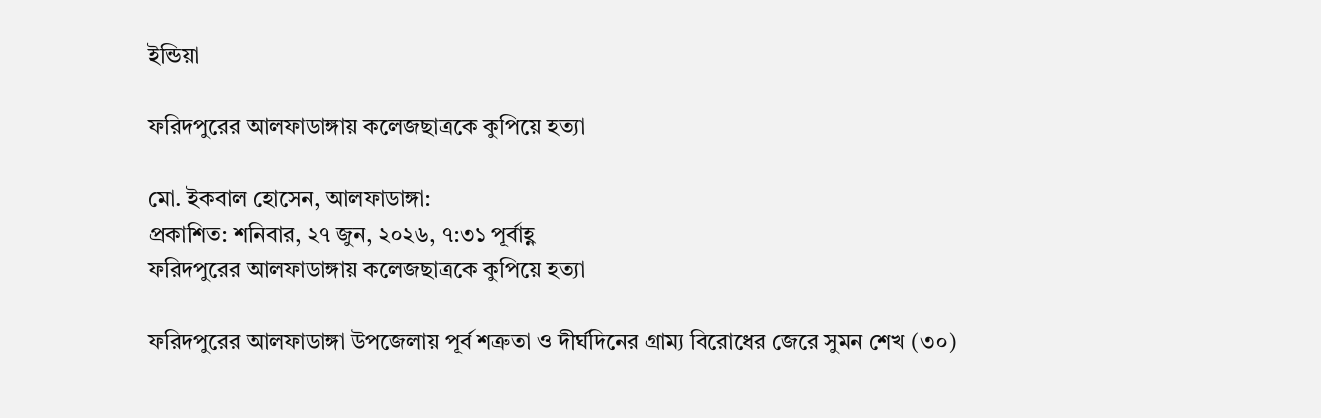ইন্ডিয়া

ফরিদপুরের আলফাডাঙ্গায় কলেজছাত্রকে কুপিয়ে হত্যা

মো. ইকবাল হোসেন, আলফাডাঙ্গা:
প্রকাশিত: শনিবার, ২৭ জুন, ২০২৬, ৭:৩১ পূর্বাহ্ণ
ফরিদপুরের আলফাডাঙ্গায় কলেজছাত্রকে কুপিয়ে হত্যা

ফরিদপুরের আলফাডাঙ্গা উপজেলায় পূর্ব শত্রুতা ও দীর্ঘদিনের গ্রাম্য বিরোধের জেরে সুমন শেখ (৩০)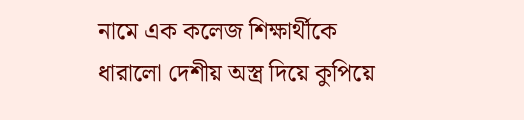নামে এক কলেজ শিক্ষার্থীকে ধারালো দেশীয় অস্ত্র দিয়ে কুপিয়ে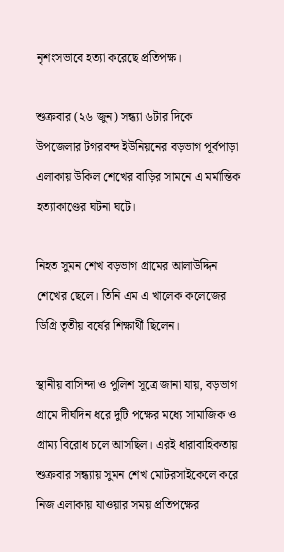নৃশংসভাবে হত্যা করেছে প্রতিপক্ষ।

শুক্রবার (২৬ জুন) সন্ধ্যা ৬টার দিকে উপজেলার টগরবন্দ ইউনিয়নের বড়ভাগ পূর্বপাড়া এলাকায় উকিল শেখের বাড়ির সামনে এ মর্মান্তিক হত্যাকাণ্ডের ঘটনা ঘটে।

নিহত সুমন শেখ বড়ভাগ গ্রামের আলাউদ্দিন শেখের ছেলে। তিনি এম এ খালেক কলেজের ডিগ্রি তৃতীয় বর্ষের শিক্ষার্থী ছিলেন।

স্থানীয় বাসিন্দা ও পুলিশ সূত্রে জানা যায়, বড়ভাগ গ্রামে দীর্ঘদিন ধরে দুটি পক্ষের মধ্যে সামাজিক ও গ্রাম্য বিরোধ চলে আসছিল। এরই ধারাবাহিকতায় শুক্রবার সন্ধ্যায় সুমন শেখ মোটরসাইকেলে করে নিজ এলাকায় যাওয়ার সময় প্রতিপক্ষের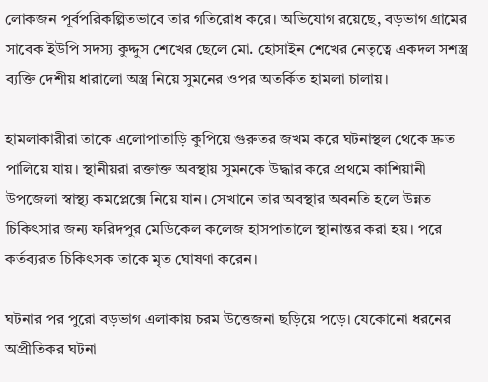লোকজন পূর্বপরিকল্পিতভাবে তার গতিরোধ করে। অভিযোগ রয়েছে, বড়ভাগ গ্রামের সাবেক ইউপি সদস্য কুদ্দুস শেখের ছেলে মো. হোসাইন শেখের নেতৃত্বে একদল সশস্ত্র ব্যক্তি দেশীয় ধারালো অস্ত্র নিয়ে সুমনের ওপর অতর্কিত হামলা চালায়।

হামলাকারীরা তাকে এলোপাতাড়ি কুপিয়ে গুরুতর জখম করে ঘটনাস্থল থেকে দ্রুত পালিয়ে যায়। স্থানীয়রা রক্তাক্ত অবস্থায় সুমনকে উদ্ধার করে প্রথমে কাশিয়ানী উপজেলা স্বাস্থ্য কমপ্লেক্সে নিয়ে যান। সেখানে তার অবস্থার অবনতি হলে উন্নত চিকিৎসার জন্য ফরিদপুর মেডিকেল কলেজ হাসপাতালে স্থানান্তর করা হয়। পরে কর্তব্যরত চিকিৎসক তাকে মৃত ঘোষণা করেন।

ঘটনার পর পুরো বড়ভাগ এলাকায় চরম উত্তেজনা ছড়িয়ে পড়ে। যেকোনো ধরনের অপ্রীতিকর ঘটনা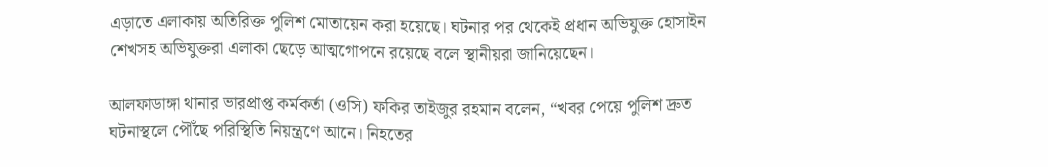এড়াতে এলাকায় অতিরিক্ত পুলিশ মোতায়েন করা হয়েছে। ঘটনার পর থেকেই প্রধান অভিযুক্ত হোসাইন শেখসহ অভিযুক্তরা এলাকা ছেড়ে আত্মগোপনে রয়েছে বলে স্থানীয়রা জানিয়েছেন।

আলফাডাঙ্গা থানার ভারপ্রাপ্ত কর্মকর্তা (ওসি) ফকির তাইজুর রহমান বলেন, “খবর পেয়ে পুলিশ দ্রুত ঘটনাস্থলে পৌঁছে পরিস্থিতি নিয়ন্ত্রণে আনে। নিহতের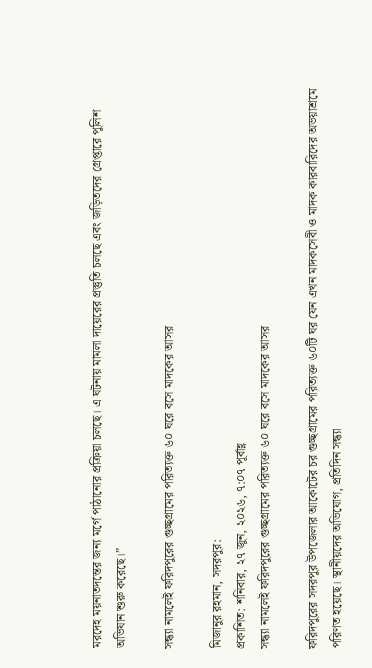মরদেহ ময়নাতদন্তের জন্য মর্গে পাঠানোর প্রক্রিয়া চলছে। এ ঘটনায় মামলা দায়েরের প্রস্তুতি চলছে এবং জড়িতদের গ্রেপ্তারে পুলিশ অভিযান শুরু করেছে।”

সন্ধ্যা নামলেই ফরিদপুরের গুচ্ছগ্রামের পরিত্যক্ত ৬০ ঘরে বসে মাদকের আসর

মিজানুর রহমান, সদরপুর:
প্রকাশিত: শনিবার, ২৭ জুন, ২০২৬, ৭:০৭ পূর্বাহ্ণ
সন্ধ্যা নামলেই ফরিদপুরের গুচ্ছগ্রামের পরিত্যক্ত ৬০ ঘরে বসে মাদকের আসর

ফরিদপুরের সদরপুর উপজেলার আকোটের চর গুচ্ছগ্রামের পরিত্যক্ত ৬০টি ঘর যেন এখন মাদকসেবী ও মাদক কারবারিদের অভয়াশ্রমে পরিণত হয়েছে। স্থানীয়দের অভিযোগ, প্রতিদিন সন্ধ্যা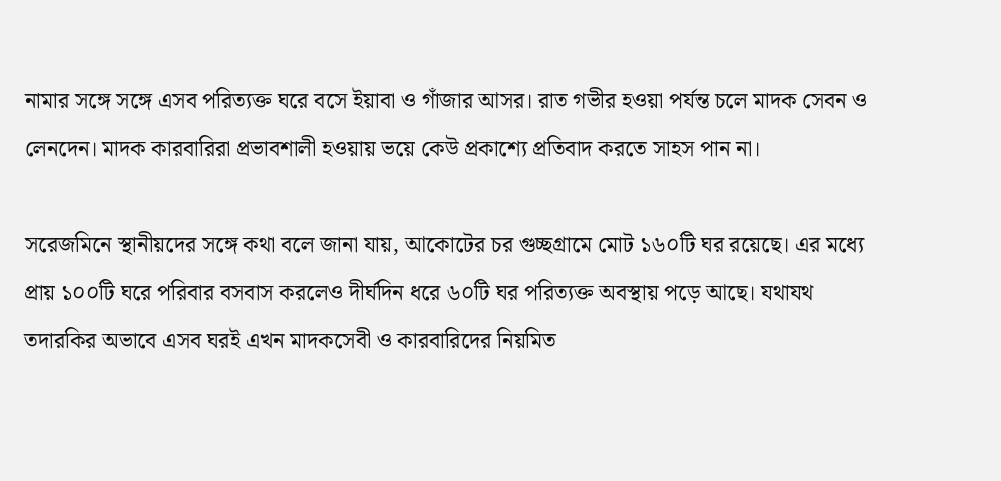নামার সঙ্গে সঙ্গে এসব পরিত্যক্ত ঘরে বসে ইয়াবা ও গাঁজার আসর। রাত গভীর হওয়া পর্যন্ত চলে মাদক সেবন ও লেনদেন। মাদক কারবারিরা প্রভাবশালী হওয়ায় ভয়ে কেউ প্রকাশ্যে প্রতিবাদ করতে সাহস পান না।

সরেজমিনে স্থানীয়দের সঙ্গে কথা বলে জানা যায়, আকোটের চর গুচ্ছগ্রামে মোট ১৬০টি ঘর রয়েছে। এর মধ্যে প্রায় ১০০টি ঘরে পরিবার বসবাস করলেও দীর্ঘদিন ধরে ৬০টি ঘর পরিত্যক্ত অবস্থায় পড়ে আছে। যথাযথ তদারকির অভাবে এসব ঘরই এখন মাদকসেবী ও কারবারিদের নিয়মিত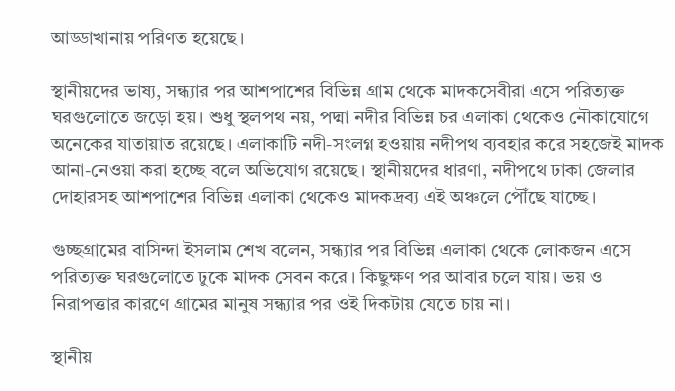আড্ডাখানায় পরিণত হয়েছে।

স্থানীয়দের ভাষ্য, সন্ধ্যার পর আশপাশের বিভিন্ন গ্রাম থেকে মাদকসেবীরা এসে পরিত্যক্ত ঘরগুলোতে জড়ো হয়। শুধু স্থলপথ নয়, পদ্মা নদীর বিভিন্ন চর এলাকা থেকেও নৌকাযোগে অনেকের যাতায়াত রয়েছে। এলাকাটি নদী-সংলগ্ন হওয়ায় নদীপথ ব্যবহার করে সহজেই মাদক আনা-নেওয়া করা হচ্ছে বলে অভিযোগ রয়েছে। স্থানীয়দের ধারণা, নদীপথে ঢাকা জেলার দোহারসহ আশপাশের বিভিন্ন এলাকা থেকেও মাদকদ্রব্য এই অঞ্চলে পৌঁছে যাচ্ছে।

গুচ্ছগ্রামের বাসিন্দা ইসলাম শেখ বলেন, সন্ধ্যার পর বিভিন্ন এলাকা থেকে লোকজন এসে পরিত্যক্ত ঘরগুলোতে ঢুকে মাদক সেবন করে। কিছুক্ষণ পর আবার চলে যায়। ভয় ও নিরাপত্তার কারণে গ্রামের মানুষ সন্ধ্যার পর ওই দিকটায় যেতে চায় না।

স্থানীয়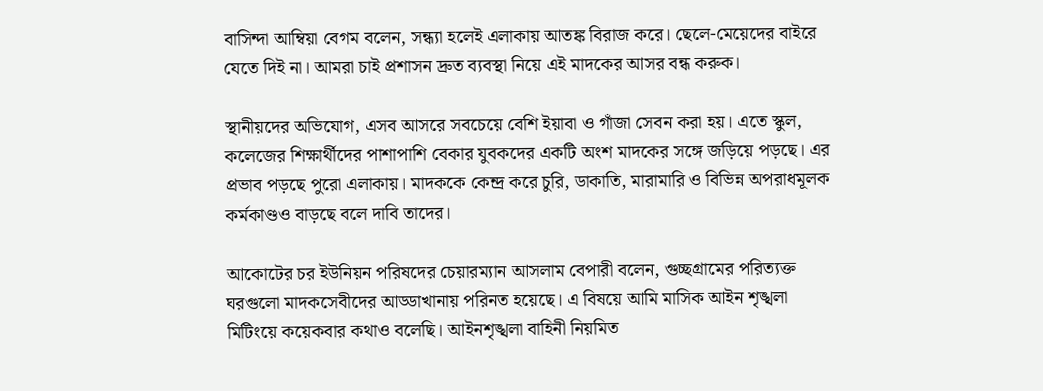বাসিন্দা আম্বিয়া বেগম বলেন, সন্ধ্যা হলেই এলাকায় আতঙ্ক বিরাজ করে। ছেলে-মেয়েদের বাইরে যেতে দিই না। আমরা চাই প্রশাসন দ্রুত ব্যবস্থা নিয়ে এই মাদকের আসর বন্ধ করুক।

স্থানীয়দের অভিযোগ, এসব আসরে সবচেয়ে বেশি ইয়াবা ও গাঁজা সেবন করা হয়। এতে স্কুল, কলেজের শিক্ষার্থীদের পাশাপাশি বেকার যুবকদের একটি অংশ মাদকের সঙ্গে জড়িয়ে পড়ছে। এর প্রভাব পড়ছে পুরো এলাকায়। মাদককে কেন্দ্র করে চুরি, ডাকাতি, মারামারি ও বিভিন্ন অপরাধমূলক কর্মকাণ্ডও বাড়ছে বলে দাবি তাদের।

আকোটের চর ইউনিয়ন পরিষদের চেয়ারম্যান আসলাম বেপারী বলেন, গুচ্ছগ্রামের পরিত্যক্ত ঘরগুলো মাদকসেবীদের আড্ডাখানায় পরিনত হয়েছে। এ বিষয়ে আমি মাসিক আইন শৃঙ্খলা মিটিংয়ে কয়েকবার কথাও বলেছি। আইনশৃঙ্খলা বাহিনী নিয়মিত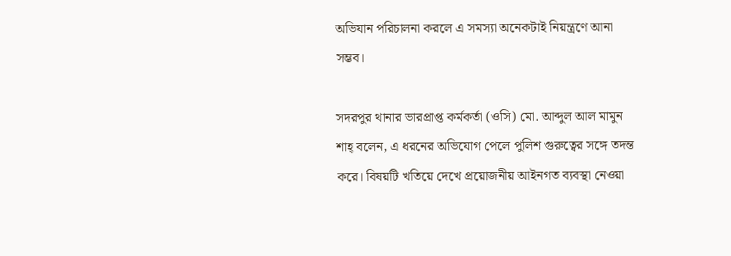অভিযান পরিচালনা করলে এ সমস্যা অনেকটাই নিয়ন্ত্রণে আনা সম্ভব।

সদরপুর থানার ভারপ্রাপ্ত কর্মকর্তা (ওসি) মো. আব্দুল আল মামুন শাহ্ বলেন, এ ধরনের অভিযোগ পেলে পুলিশ গুরুত্বের সঙ্গে তদন্ত করে। বিষয়টি খতিয়ে দেখে প্রয়োজনীয় আইনগত ব্যবস্থা নেওয়া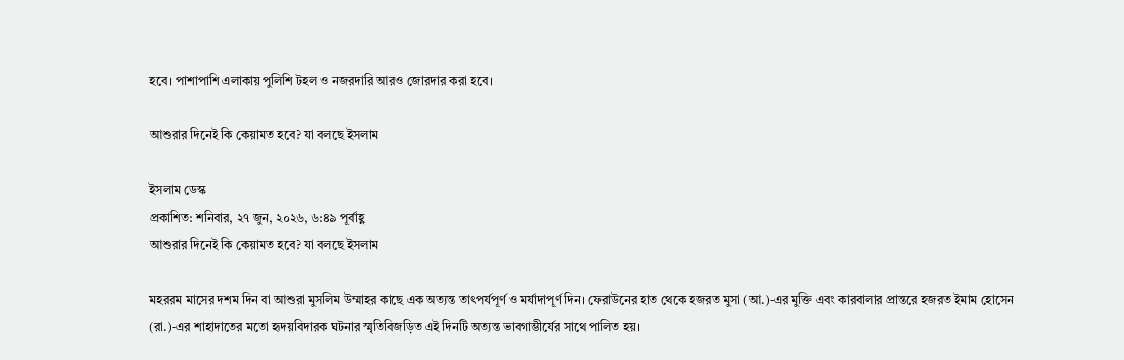হবে। পাশাপাশি এলাকায় পুলিশি টহল ও নজরদারি আরও জোরদার করা হবে।

আশুরার দিনেই কি কেয়ামত হবে? যা বলছে ইসলাম

ইসলাম ডেস্ক
প্রকাশিত: শনিবার, ২৭ জুন, ২০২৬, ৬:৪৯ পূর্বাহ্ণ
আশুরার দিনেই কি কেয়ামত হবে? যা বলছে ইসলাম

মহররম মাসের দশম দিন বা আশুরা মুসলিম উম্মাহর কাছে এক অত্যন্ত তাৎপর্যপূর্ণ ও মর্যাদাপূর্ণ দিন। ফেরাউনের হাত থেকে হজরত মুসা (আ.)-এর মুক্তি এবং কারবালার প্রান্তরে হজরত ইমাম হোসেন (রা.)-এর শাহাদাতের মতো হৃদয়বিদারক ঘটনার স্মৃতিবিজড়িত এই দিনটি অত্যন্ত ভাবগাম্ভীর্যের সাথে পালিত হয়।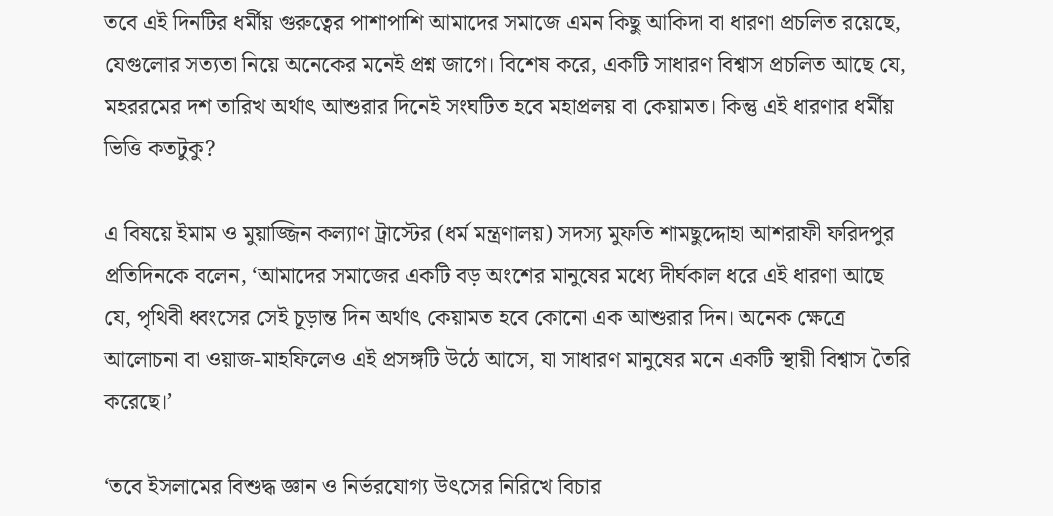তবে এই দিনটির ধর্মীয় গুরুত্বের পাশাপাশি আমাদের সমাজে এমন কিছু আকিদা বা ধারণা প্রচলিত রয়েছে, যেগুলোর সত্যতা নিয়ে অনেকের মনেই প্রশ্ন জাগে। বিশেষ করে, একটি সাধারণ বিশ্বাস প্রচলিত আছে যে, মহররমের দশ তারিখ অর্থাৎ আশুরার দিনেই সংঘটিত হবে মহাপ্রলয় বা কেয়ামত। কিন্তু এই ধারণার ধর্মীয় ভিত্তি কতটুকু?

এ বিষয়ে ইমাম ও মুয়াজ্জিন কল্যাণ ট্রাস্টের (ধর্ম মন্ত্রণালয়) সদস্য মুফতি শামছুদ্দোহা আশরাফী ফরিদপুর প্রতিদিনকে বলেন, ‘আমাদের সমাজের একটি বড় অংশের মানুষের মধ্যে দীর্ঘকাল ধরে এই ধারণা আছে যে, পৃথিবী ধ্বংসের সেই চূড়ান্ত দিন অর্থাৎ কেয়ামত হবে কোনো এক আশুরার দিন। অনেক ক্ষেত্রে আলোচনা বা ওয়াজ-মাহফিলেও এই প্রসঙ্গটি উঠে আসে, যা সাধারণ মানুষের মনে একটি স্থায়ী বিশ্বাস তৈরি করেছে।’

‘তবে ইসলামের বিশুদ্ধ জ্ঞান ও নির্ভরযোগ্য উৎসের নিরিখে বিচার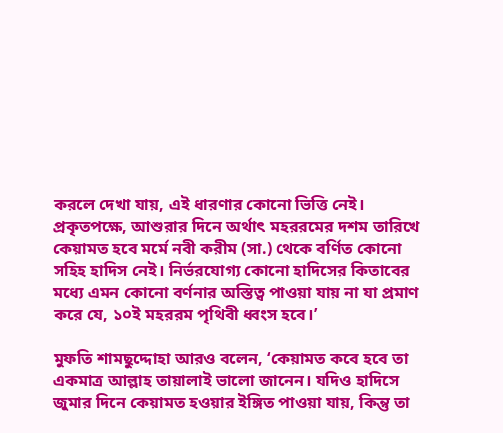করলে দেখা যায়, এই ধারণার কোনো ভিত্তি নেই। প্রকৃতপক্ষে, আশুরার দিনে অর্থাৎ মহররমের দশম তারিখে কেয়ামত হবে মর্মে নবী করীম (সা.) থেকে বর্ণিত কোনো সহিহ হাদিস নেই। নির্ভরযোগ্য কোনো হাদিসের কিতাবের মধ্যে এমন কোনো বর্ণনার অস্তিত্ব পাওয়া যায় না যা প্রমাণ করে যে, ১০ই মহররম পৃথিবী ধ্বংস হবে।’

মুফতি শামছুদ্দোহা আরও বলেন, ‘কেয়ামত কবে হবে তা একমাত্র আল্লাহ তায়ালাই ভালো জানেন। যদিও হাদিসে জুমার দিনে কেয়ামত হওয়ার ইঙ্গিত পাওয়া যায়, কিন্তু তা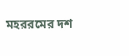মহররমের দশ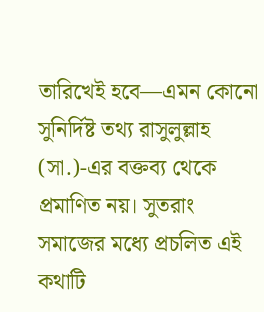তারিখেই হবে—এমন কোনো সুনির্দিষ্ট তথ্য রাসুলুল্লাহ (সা.)-এর বক্তব্য থেকে প্রমাণিত নয়। সুতরাং সমাজের মধ্যে প্রচলিত এই কথাটি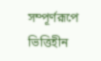সম্পূর্ণরূপে ভিত্তিহীন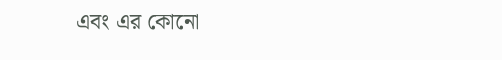এবং এর কোনো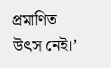প্রমাণিত উৎস নেই।’